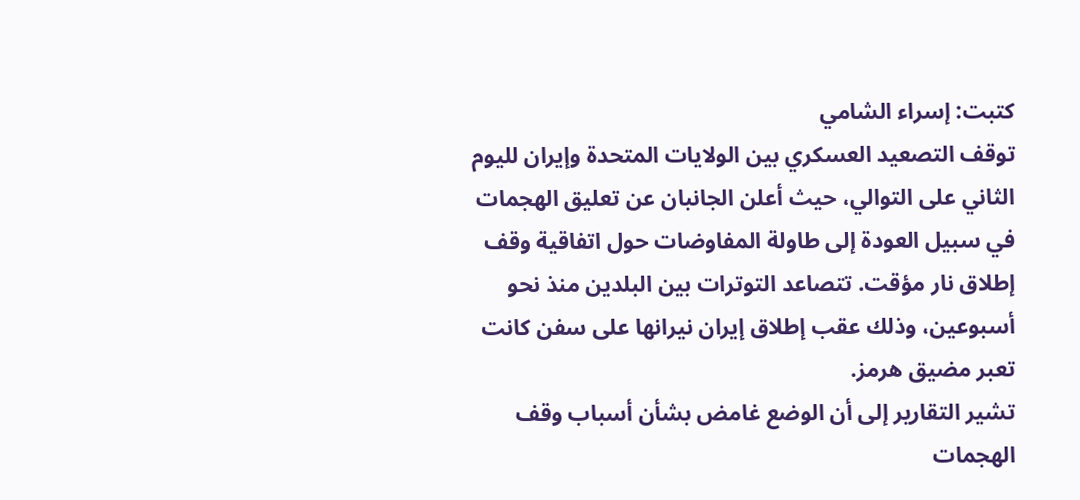كتبت: إسراء الشامي
توقف التصعيد العسكري بين الولايات المتحدة وإيران لليوم الثاني على التوالي، حيث أعلن الجانبان عن تعليق الهجمات في سبيل العودة إلى طاولة المفاوضات حول اتفاقية وقف إطلاق نار مؤقت. تتصاعد التوترات بين البلدين منذ نحو أسبوعين، وذلك عقب إطلاق إيران نيرانها على سفن كانت تعبر مضيق هرمز.
تشير التقارير إلى أن الوضع غامض بشأن أسباب وقف الهجمات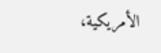الأمريكية،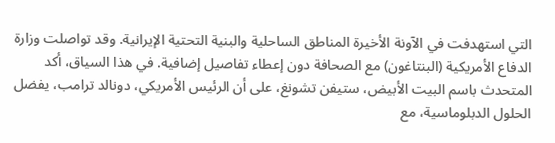التي استهدفت في الآونة الأخيرة المناطق الساحلية والبنية التحتية الإيرانية. وقد تواصلت وزارة الدفاع الأمريكية (البنتاغون) مع الصحافة دون إعطاء تفاصيل إضافية. في هذا السياق، أكد المتحدث باسم البيت الأبيض، ستيفن تشونغ، على أن الرئيس الأمريكي، دونالد ترامب، يفضل الحلول الدبلوماسية، مع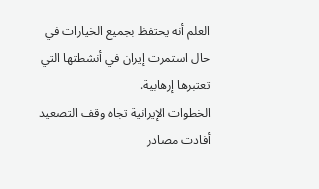العلم أنه يحتفظ بجميع الخيارات في حال استمرت إيران في أنشطتها التي تعتبرها إرهابية.
الخطوات الإيرانية تجاه وقف التصعيد
أفادت مصادر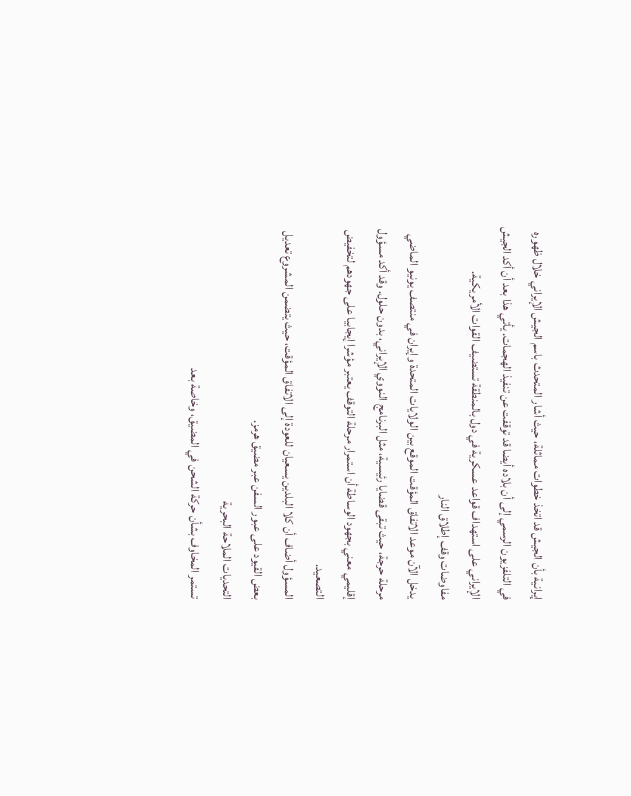إيرانية بأن الجيش قد اتخذ خطوات مماثلة، حيث أشار المتحدث باسم الجيش الإيراني خلال ظهوره في التلفزيون الرسمي إلى أن بلاده أيضا قد توقفت عن تنفيذ الهجمات. يأتي هذا بعد أن أكد الجيش الإيراني على استهداف قواعد عسكرية في دول بالمنطقة تستضيف القوات الأمريكية.
مفاوضات وقف إطلاق النار
يدخل الآن موعد الاتفاق المؤقت الموقع بين الولايات المتحدة وإيران في منتصف يونيو الماضي مرحلة حرجة، حيث تبقى قضايا رئيسية، مثل البرنامج النووي الإيراني، بدون حلول. وقد أكد مسؤول إقليمي معني بجهود الوساطة أن استمرار مرحلة التوقف يعتبر مؤشرا إيجابيا على جهودهم لتخفيض التصعيد.
المسؤول أضاف أن كلا البلدين يسعيان للعودة إلى الاتفاق المؤقت، حيث يتضمن المشروع تعديل بعض القيود على عبور السفن عبر مضيق هرمز.
التحديات الملاحة البحرية
تستمر المخاوف بشأن حركة الشحن في المضيق، وخاصة بعد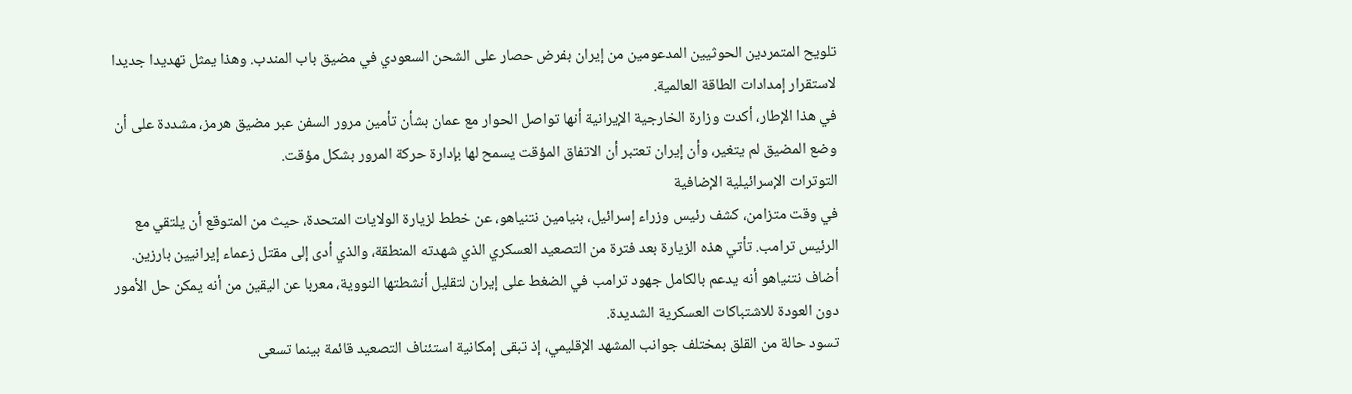تلويح المتمردين الحوثيين المدعومين من إيران بفرض حصار على الشحن السعودي في مضيق باب المندب. وهذا يمثل تهديدا جديدا لاستقرار إمدادات الطاقة العالمية.
في هذا الإطار، أكدت وزارة الخارجية الإيرانية أنها تواصل الحوار مع عمان بشأن تأمين مرور السفن عبر مضيق هرمز، مشددة على أن وضع المضيق لم يتغير، وأن إيران تعتبر أن الاتفاق المؤقت يسمح لها بإدارة حركة المرور بشكل مؤقت.
التوترات الإسرائيلية الإضافية
في وقت متزامن، كشف رئيس وزراء إسرائيل، بنيامين نتنياهو، عن خطط لزيارة الولايات المتحدة، حيث من المتوقع أن يلتقي مع الرئيس ترامب. تأتي هذه الزيارة بعد فترة من التصعيد العسكري الذي شهدته المنطقة، والذي أدى إلى مقتل زعماء إيرانيين بارزين.
أضاف نتنياهو أنه يدعم بالكامل جهود ترامب في الضغط على إيران لتقليل أنشطتها النووية، معربا عن اليقين من أنه يمكن حل الأمور دون العودة للاشتباكات العسكرية الشديدة.
تسود حالة من القلق بمختلف جوانب المشهد الإقليمي، إذ تبقى إمكانية استئناف التصعيد قائمة بينما تسعى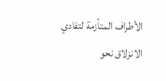الأطراف المتأزمة لتفادي الانزلاق نحو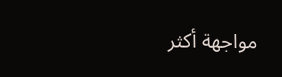مواجهة أكثر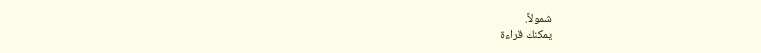شمولاً.
يمكنك قراءة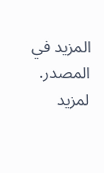المزيد في المصدر.
لمزيد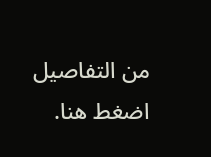من التفاصيل اضغط هنا.